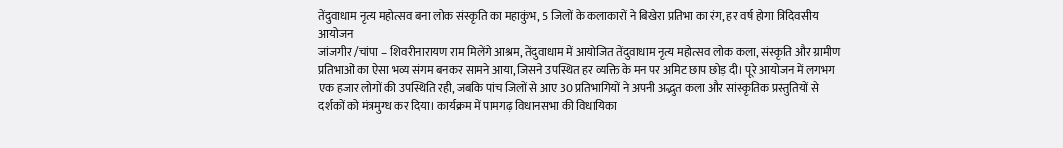तेंदुवाधाम नृत्य महोत्सव बना लोक संस्कृति का महाकुंभ, 5 जिलों के कलाकारों ने बिखेरा प्रतिभा का रंग, हर वर्ष होगा त्रिदिवसीय आयोजन
जांजगीर /चांपा – शिवरीनारायण राम मिलेंगे आश्रम, तेंदुवाधाम में आयोजित तेंदुवाधाम नृत्य महोत्सव लोक कला, संस्कृति और ग्रामीण प्रतिभाओं का ऐसा भव्य संगम बनकर सामने आया, जिसने उपस्थित हर व्यक्ति के मन पर अमिट छाप छोड़ दी। पूरे आयोजन में लगभग एक हजार लोगों की उपस्थिति रही, जबकि पांच जिलों से आए 30 प्रतिभागियों ने अपनी अद्भुत कला और सांस्कृतिक प्रस्तुतियों से दर्शकों को मंत्रमुग्ध कर दिया। कार्यक्रम में पामगढ़ विधानसभा की विधायिका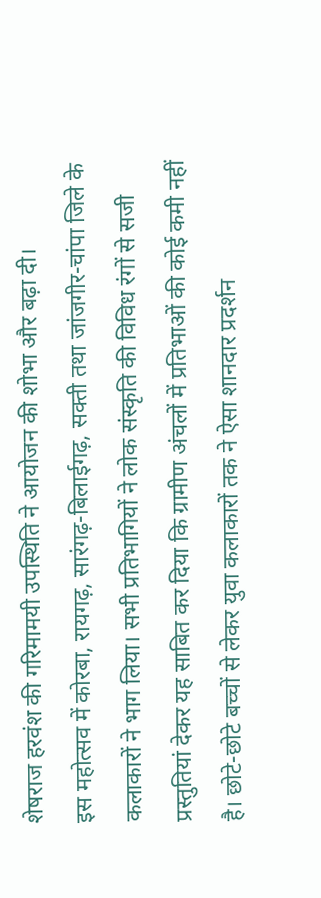शेषराज हरवंश की गरिमामयी उपस्थिति ने आयोजन की शोभा और बढ़ा दी।
इस महोत्सव में कोरबा, रायगढ़, सारंगढ़-बिलाईगढ़, सक्ती तथा जांजगीर-चांपा जिले के कलाकारों ने भाग लिया। सभी प्रतिभागियों ने लोक संस्कृति की विविध रंगों से सजी प्रस्तुतियां देकर यह साबित कर दिया कि ग्रामीण अंचलों में प्रतिभाओं की कोई कमी नहीं है। छोटे-छोटे बच्चों से लेकर युवा कलाकारों तक ने ऐसा शानदार प्रदर्शन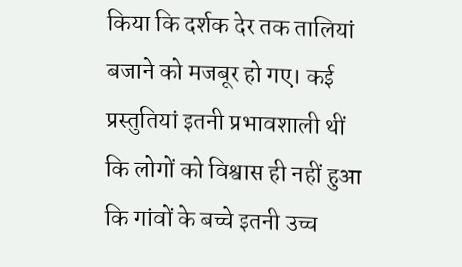किया कि दर्शक देर तक तालियां बजाने को मजबूर हो गए। कई प्रस्तुतियां इतनी प्रभावशाली थीं कि लोगों को विश्वास ही नहीं हुआ कि गांवों के बच्चे इतनी उच्च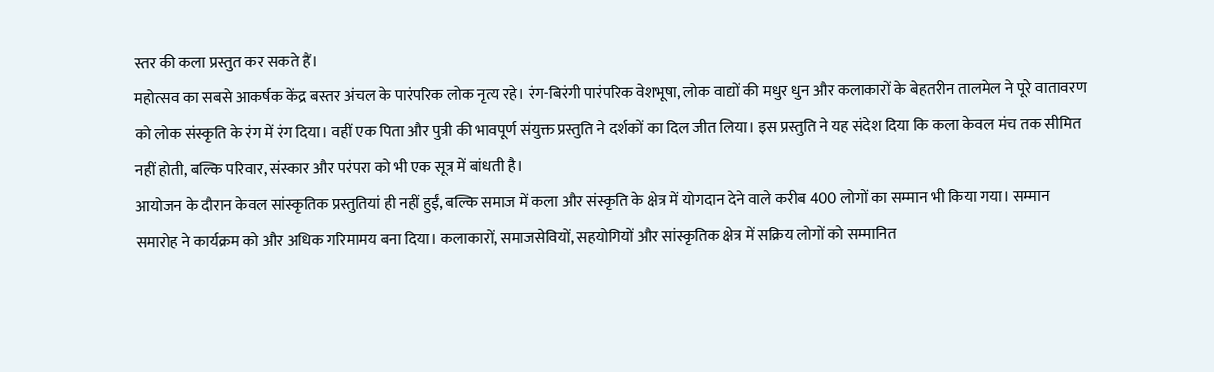स्तर की कला प्रस्तुत कर सकते हैं।
महोत्सव का सबसे आकर्षक केंद्र बस्तर अंचल के पारंपरिक लोक नृत्य रहे। रंग-बिरंगी पारंपरिक वेशभूषा, लोक वाद्यों की मधुर धुन और कलाकारों के बेहतरीन तालमेल ने पूरे वातावरण को लोक संस्कृति के रंग में रंग दिया। वहीं एक पिता और पुत्री की भावपूर्ण संयुक्त प्रस्तुति ने दर्शकों का दिल जीत लिया। इस प्रस्तुति ने यह संदेश दिया कि कला केवल मंच तक सीमित नहीं होती, बल्कि परिवार, संस्कार और परंपरा को भी एक सूत्र में बांधती है।
आयोजन के दौरान केवल सांस्कृतिक प्रस्तुतियां ही नहीं हुईं, बल्कि समाज में कला और संस्कृति के क्षेत्र में योगदान देने वाले करीब 400 लोगों का सम्मान भी किया गया। सम्मान समारोह ने कार्यक्रम को और अधिक गरिमामय बना दिया। कलाकारों, समाजसेवियों, सहयोगियों और सांस्कृतिक क्षेत्र में सक्रिय लोगों को सम्मानित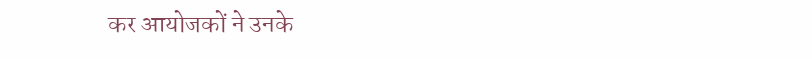कर आयोजकों ने उनके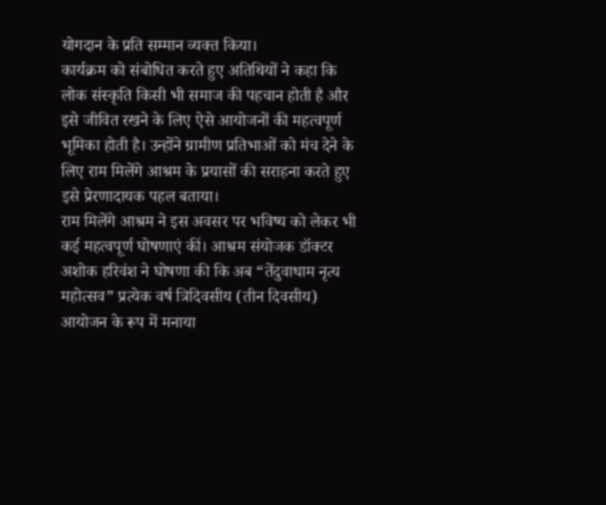योगदान के प्रति सम्मान व्यक्त किया।
कार्यक्रम को संबोधित करते हुए अतिथियों ने कहा कि लोक संस्कृति किसी भी समाज की पहचान होती है और इसे जीवित रखने के लिए ऐसे आयोजनों की महत्वपूर्ण भूमिका होती है। उन्होंने ग्रामीण प्रतिभाओं को मंच देने के लिए राम मिलेंगे आश्रम के प्रयासों की सराहना करते हुए इसे प्रेरणादायक पहल बताया।
राम मिलेंगे आश्रम ने इस अवसर पर भविष्य को लेकर भी कई महत्वपूर्ण घोषणाएं कीं। आश्रम संयोजक डॉक्टर अशोक हरिवंश ने घोषणा की कि अब “तेंदुवाधाम नृत्य महोत्सव” प्रत्येक वर्ष त्रिदिवसीय (तीन दिवसीय) आयोजन के रूप में मनाया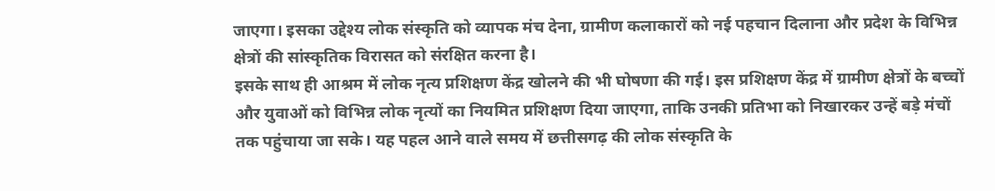जाएगा। इसका उद्देश्य लोक संस्कृति को व्यापक मंच देना, ग्रामीण कलाकारों को नई पहचान दिलाना और प्रदेश के विभिन्न क्षेत्रों की सांस्कृतिक विरासत को संरक्षित करना है।
इसके साथ ही आश्रम में लोक नृत्य प्रशिक्षण केंद्र खोलने की भी घोषणा की गई। इस प्रशिक्षण केंद्र में ग्रामीण क्षेत्रों के बच्चों और युवाओं को विभिन्न लोक नृत्यों का नियमित प्रशिक्षण दिया जाएगा, ताकि उनकी प्रतिभा को निखारकर उन्हें बड़े मंचों तक पहुंचाया जा सके। यह पहल आने वाले समय में छत्तीसगढ़ की लोक संस्कृति के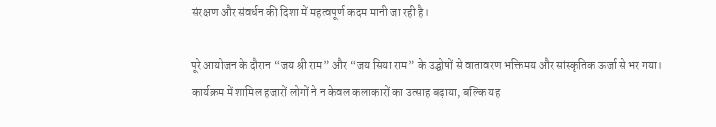संरक्षण और संवर्धन की दिशा में महत्वपूर्ण कदम मानी जा रही है।

पूरे आयोजन के दौरान “जय श्री राम” और “जय सिया राम” के उद्घोषों से वातावरण भक्तिमय और सांस्कृतिक ऊर्जा से भर गया। कार्यक्रम में शामिल हजारों लोगों ने न केवल कलाकारों का उत्साह बढ़ाया, बल्कि यह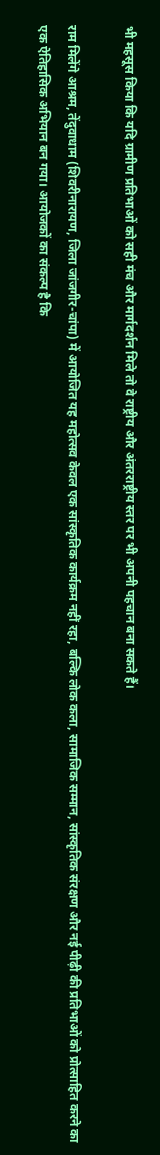भी महसूस किया कि यदि ग्रामीण प्रतिभाओं को सही मंच और मार्गदर्शन मिले तो वे राष्ट्रीय और अंतरराष्ट्रीय स्तर पर भी अपनी पहचान बना सकते हैं।

राम मिलेंगे आश्रम, तेंदुवाधाम (शिवरीनारायण, जिला जांजगीर-चांपा) में आयोजित यह महोत्सव केवल एक सांस्कृतिक कार्यक्रम नहीं रहा, बल्कि लोक कला, सामाजिक सम्मान, सांस्कृतिक संरक्षण और नई पीढ़ी की प्रतिभाओं को प्रोत्साहित करने का एक ऐतिहासिक अभियान बन गया। आयोजकों का संकल्प है कि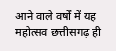आने वाले वर्षों में यह महोत्सव छत्तीसगढ़ ही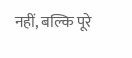नहीं, बल्कि पूरे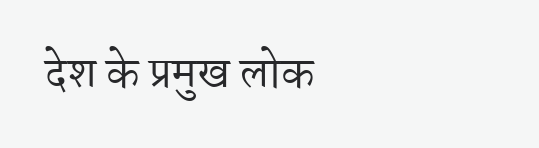देश के प्रमुख लोक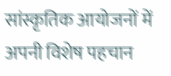सांस्कृतिक आयोजनों में अपनी विशेष पहचान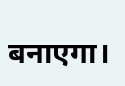बनाएगा।